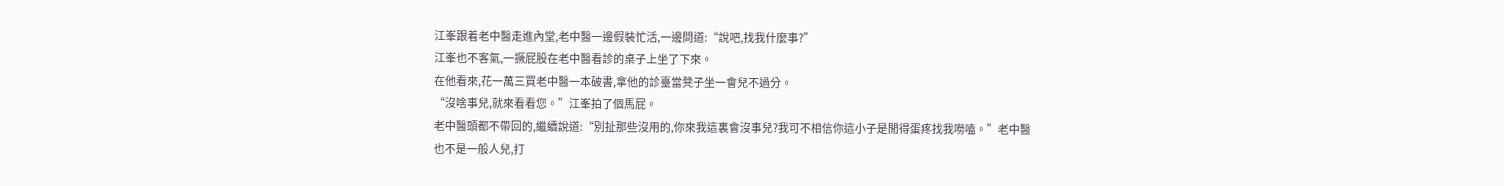江峯跟着老中醫走進內堂,老中醫一邊假裝忙活,一邊問道:“說吧,找我什麼事?”
江峯也不客氣,一撅屁股在老中醫看診的桌子上坐了下來。
在他看來,花一萬三買老中醫一本破書,拿他的診臺當凳子坐一會兒不過分。
“沒啥事兒,就來看看您。”江峯拍了個馬屁。
老中醫頭都不帶回的,繼續說道:“別扯那些沒用的,你來我這裏會沒事兒?我可不相信你這小子是閒得蛋疼找我嘮嗑。”老中醫也不是一般人兒,打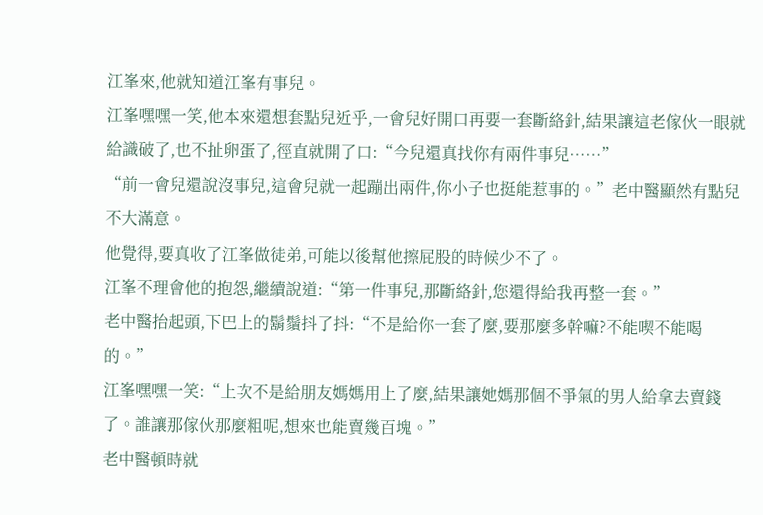江峯來,他就知道江峯有事兒。
江峯嘿嘿一笑,他本來還想套點兒近乎,一會兒好開口再要一套斷絡針,結果讓這老傢伙一眼就給識破了,也不扯卵蛋了,徑直就開了口:“今兒還真找你有兩件事兒……”
“前一會兒還說沒事兒,這會兒就一起蹦出兩件,你小子也挺能惹事的。”老中醫顯然有點兒不大滿意。
他覺得,要真收了江峯做徒弟,可能以後幫他擦屁股的時候少不了。
江峯不理會他的抱怨,繼續說道:“第一件事兒,那斷絡針,您還得給我再整一套。”
老中醫抬起頭,下巴上的鬍鬚抖了抖:“不是給你一套了麼,要那麼多幹嘛?不能喫不能喝的。”
江峯嘿嘿一笑:“上次不是給朋友媽媽用上了麼,結果讓她媽那個不爭氣的男人給拿去賣錢了。誰讓那傢伙那麼粗呢,想來也能賣幾百塊。”
老中醫頓時就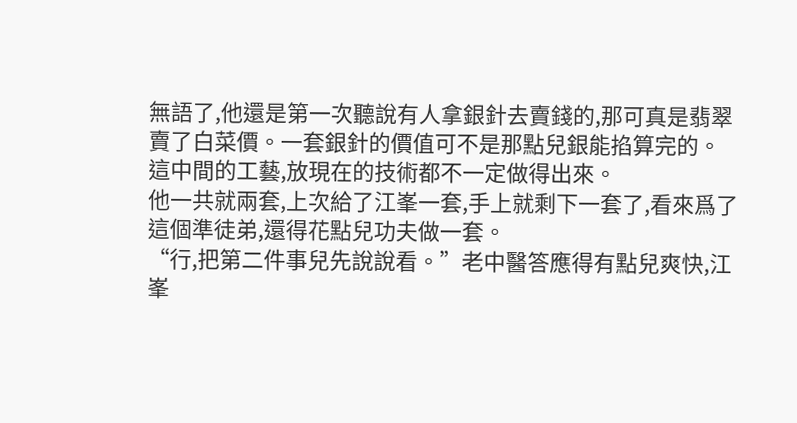無語了,他還是第一次聽說有人拿銀針去賣錢的,那可真是翡翠賣了白菜價。一套銀針的價值可不是那點兒銀能掐算完的。這中間的工藝,放現在的技術都不一定做得出來。
他一共就兩套,上次給了江峯一套,手上就剩下一套了,看來爲了這個準徒弟,還得花點兒功夫做一套。
“行,把第二件事兒先說說看。”老中醫答應得有點兒爽快,江峯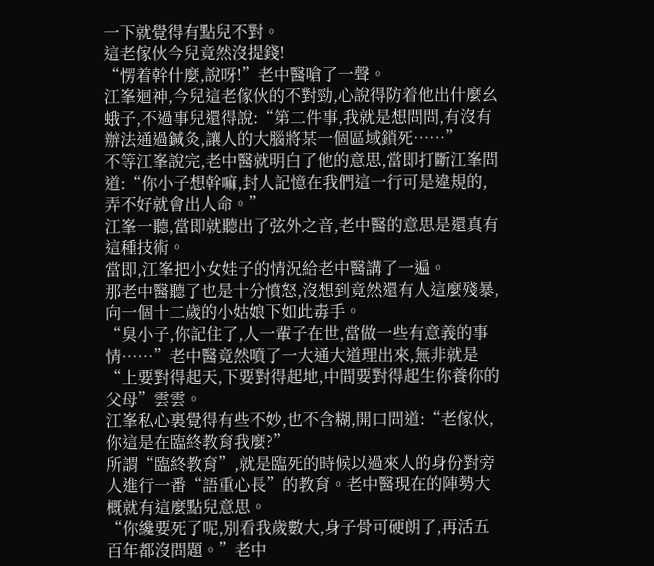一下就覺得有點兒不對。
這老傢伙今兒竟然沒提錢!
“愣着幹什麼,說呀!”老中醫嗆了一聲。
江峯迴神,今兒這老傢伙的不對勁,心說得防着他出什麼幺蛾子,不過事兒還得說:“第二件事,我就是想問問,有沒有辦法通過鍼灸,讓人的大腦將某一個區域鎖死……”
不等江峯說完,老中醫就明白了他的意思,當即打斷江峯問道:“你小子想幹嘛,封人記憶在我們這一行可是違規的,弄不好就會出人命。”
江峯一聽,當即就聽出了弦外之音,老中醫的意思是還真有這種技術。
當即,江峯把小女娃子的情況給老中醫講了一遍。
那老中醫聽了也是十分憤怒,沒想到竟然還有人這麼殘暴,向一個十二歲的小姑娘下如此毒手。
“臭小子,你記住了,人一輩子在世,當做一些有意義的事情……”老中醫竟然噴了一大通大道理出來,無非就是“上要對得起天,下要對得起地,中間要對得起生你養你的父母”雲雲。
江峯私心裏覺得有些不妙,也不含糊,開口問道:“老傢伙,你這是在臨終教育我麼?”
所謂“臨終教育”,就是臨死的時候以過來人的身份對旁人進行一番“語重心長”的教育。老中醫現在的陣勢大概就有這麼點兒意思。
“你纔要死了呢,別看我歲數大,身子骨可硬朗了,再活五百年都沒問題。”老中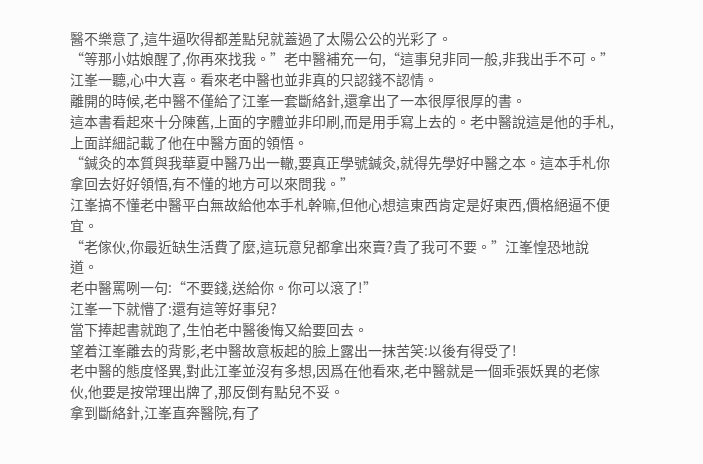醫不樂意了,這牛逼吹得都差點兒就蓋過了太陽公公的光彩了。
“等那小姑娘醒了,你再來找我。”老中醫補充一句,“這事兒非同一般,非我出手不可。”
江峯一聽,心中大喜。看來老中醫也並非真的只認錢不認情。
離開的時候,老中醫不僅給了江峯一套斷絡針,還拿出了一本很厚很厚的書。
這本書看起來十分陳舊,上面的字體並非印刷,而是用手寫上去的。老中醫說這是他的手札,上面詳細記載了他在中醫方面的領悟。
“鍼灸的本質與我華夏中醫乃出一轍,要真正學號鍼灸,就得先學好中醫之本。這本手札你拿回去好好領悟,有不懂的地方可以來問我。”
江峯搞不懂老中醫平白無故給他本手札幹嘛,但他心想這東西肯定是好東西,價格絕逼不便宜。
“老傢伙,你最近缺生活費了麼,這玩意兒都拿出來賣?貴了我可不要。”江峯惶恐地說道。
老中醫罵咧一句:“不要錢,送給你。你可以滾了!”
江峯一下就懵了:還有這等好事兒?
當下捧起書就跑了,生怕老中醫後悔又給要回去。
望着江峯離去的背影,老中醫故意板起的臉上露出一抹苦笑:以後有得受了!
老中醫的態度怪異,對此江峯並沒有多想,因爲在他看來,老中醫就是一個乖張妖異的老傢伙,他要是按常理出牌了,那反倒有點兒不妥。
拿到斷絡針,江峯直奔醫院,有了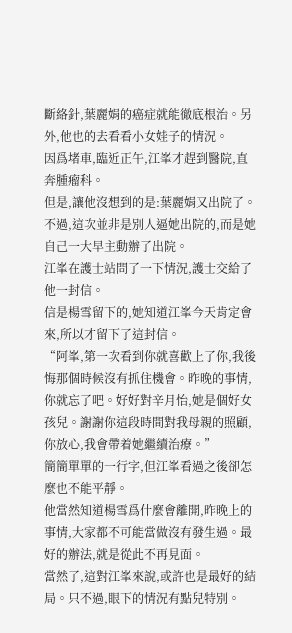斷絡針,葉麗娟的癌症就能徹底根治。另外,他也的去看看小女娃子的情況。
因爲堵車,臨近正午,江峯才趕到醫院,直奔腫瘤科。
但是,讓他沒想到的是:葉麗娟又出院了。
不過,這次並非是別人逼她出院的,而是她自己一大早主動辦了出院。
江峯在護士站問了一下情況,護士交給了他一封信。
信是楊雪留下的,她知道江峯今天肯定會來,所以才留下了這封信。
“阿峯,第一次看到你就喜歡上了你,我後悔那個時候沒有抓住機會。昨晚的事情,你就忘了吧。好好對辛月怡,她是個好女孩兒。謝謝你這段時間對我母親的照顧,你放心,我會帶着她繼續治療。”
簡簡單單的一行字,但江峯看過之後卻怎麼也不能平靜。
他當然知道楊雪爲什麼會離開,昨晚上的事情,大家都不可能當做沒有發生過。最好的辦法,就是從此不再見面。
當然了,這對江峯來說,或許也是最好的結局。只不過,眼下的情況有點兒特別。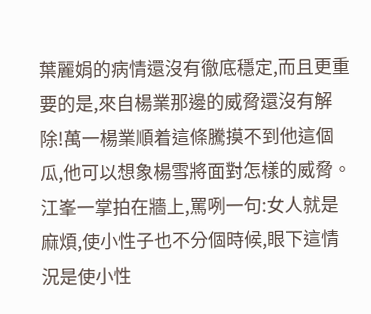葉麗娟的病情還沒有徹底穩定,而且更重要的是,來自楊業那邊的威脅還沒有解除!萬一楊業順着這條騰摸不到他這個瓜,他可以想象楊雪將面對怎樣的威脅。
江峯一掌拍在牆上,罵咧一句:女人就是麻煩,使小性子也不分個時候,眼下這情況是使小性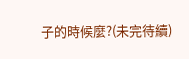子的時候麼?(未完待續)